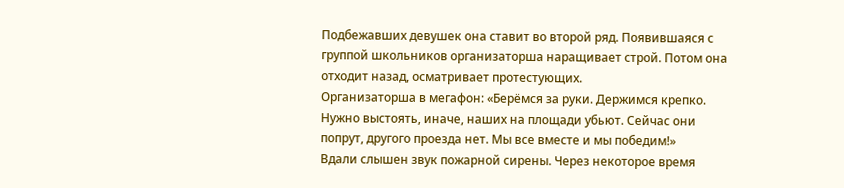Подбежавших девушек она ставит во второй ряд. Появившаяся с группой школьников организаторша наращивает строй. Потом она отходит назад, осматривает протестующих.
Организаторша в мегафон: «Берёмся за руки. Держимся крепко. Нужно выстоять, иначе, наших на площади убьют. Сейчас они попрут, другого проезда нет. Мы все вместе и мы победим!»
Вдали слышен звук пожарной сирены. Через некоторое время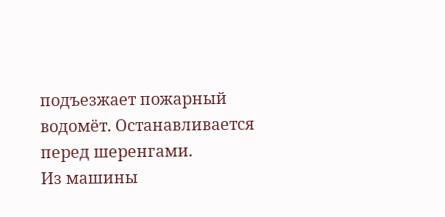подъезжает пожарный водомёт. Останавливается перед шеренгами.
Из машины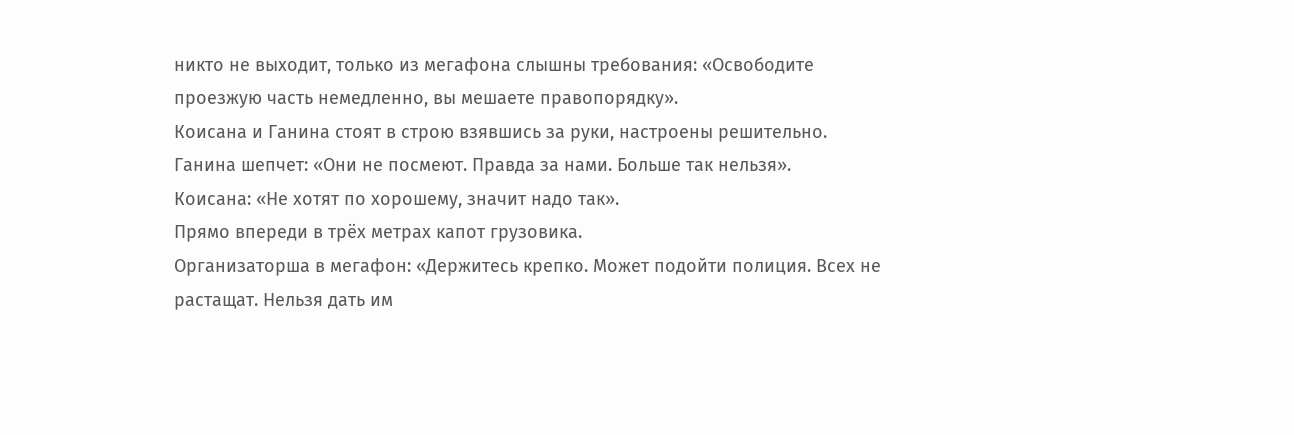никто не выходит, только из мегафона слышны требования: «Освободите проезжую часть немедленно, вы мешаете правопорядку».
Коисана и Ганина стоят в строю взявшись за руки, настроены решительно.
Ганина шепчет: «Они не посмеют. Правда за нами. Больше так нельзя».
Коисана: «Не хотят по хорошему, значит надо так».
Прямо впереди в трёх метрах капот грузовика.
Организаторша в мегафон: «Держитесь крепко. Может подойти полиция. Всех не растащат. Нельзя дать им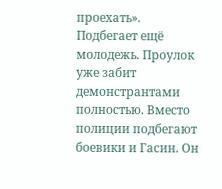проехать».
Подбегает ещё молодежь. Проулок уже забит демонстрантами полностью. Вместо полиции подбегают боевики и Гасин. Он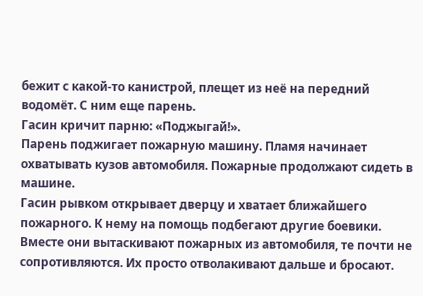бежит с какой-то канистрой, плещет из неё на передний водомёт. С ним еще парень.
Гасин кричит парню: «Поджыгай!».
Парень поджигает пожарную машину. Пламя начинает охватывать кузов автомобиля. Пожарные продолжают сидеть в машине.
Гасин рывком открывает дверцу и хватает ближайшего пожарного. К нему на помощь подбегают другие боевики. Вместе они вытаскивают пожарных из автомобиля, те почти не сопротивляются. Их просто отволакивают дальше и бросают.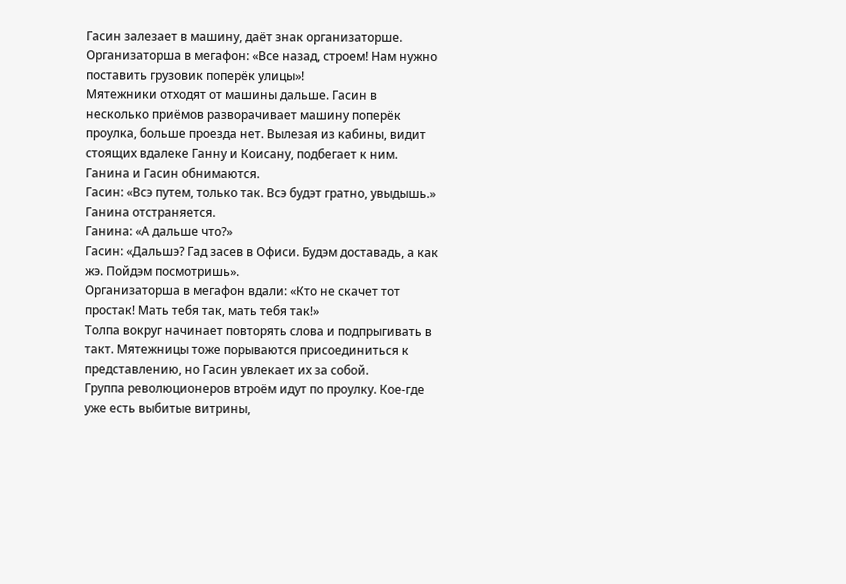Гасин залезает в машину, даёт знак организаторше.
Организаторша в мегафон: «Все назад, строем! Нам нужно поставить грузовик поперёк улицы»!
Мятежники отходят от машины дальше. Гасин в несколько приёмов разворачивает машину поперёк проулка, больше проезда нет. Вылезая из кабины, видит стоящих вдалеке Ганну и Коисану, подбегает к ним. Ганина и Гасин обнимаются.
Гасин: «Всэ путем, только так. Всэ будэт гратно, увыдышь.»
Ганина отстраняется.
Ганина: «А дальше что?»
Гасин: «Дальшэ? Гад засев в Офиси. Будэм доставадь, а как жэ. Пойдэм посмотришь».
Организаторша в мегафон вдали: «Кто не скачет тот простак! Мать тебя так, мать тебя так!»
Толпа вокруг начинает повторять слова и подпрыгивать в такт. Мятежницы тоже порываются присоединиться к представлению, но Гасин увлекает их за собой.
Группа революционеров втроём идут по проулку. Кое-где уже есть выбитые витрины,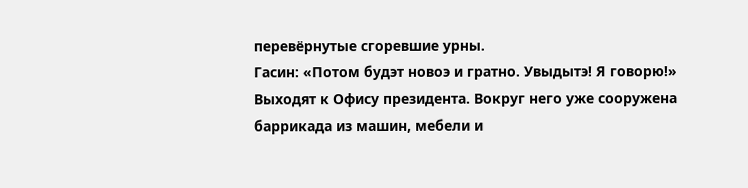перевёрнутые сгоревшие урны.
Гасин: «Потом будэт новоэ и гратно. Увыдытэ! Я говорю!»
Выходят к Офису президента. Вокруг него уже сооружена баррикада из машин, мебели и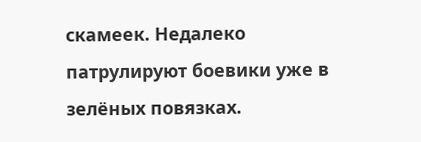скамеек. Недалеко патрулируют боевики уже в зелёных повязках.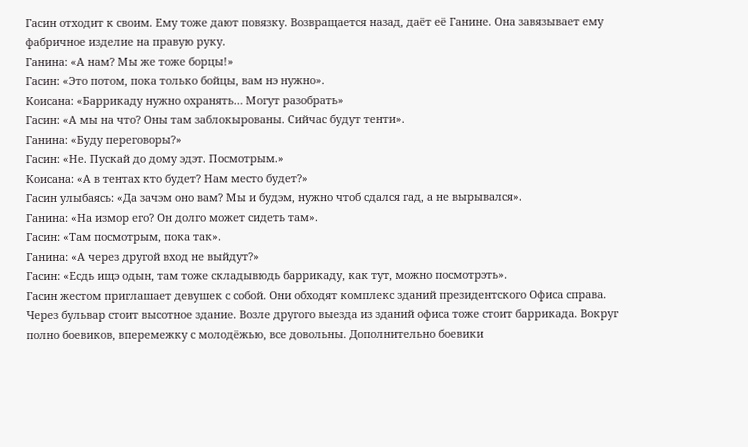Гасин отходит к своим. Ему тоже дают повязку. Возвращается назад, даёт её Ганине. Она завязывает ему фабричное изделие на правую руку.
Ганина: «А нам? Мы же тоже борцы!»
Гасин: «Это потом, пока только бойцы, вам нэ нужно».
Коисана: «Баррикаду нужно охранять… Могут разобрать»
Гасин: «А мы на что? Оны там заблокырованы. Сийчас будут тенти».
Ганина: «Буду переговоры?»
Гасин: «Не. Пускай до дому эдэт. Посмотрым.»
Коисана: «А в тентах кто будет? Нам место будет?»
Гасин улыбаясь: «Да зачэм оно вам? Мы и будэм, нужно чтоб сдался гад, а не вырывался».
Ганина: «На измор его? Он долго может сидеть там».
Гасин: «Там посмотрым, пока так».
Ганина: «А через другой вход не выйдут?»
Гасин: «Есдь ищэ одын, там тоже складывюдь баррикаду, как тут, можно посмотрэть».
Гасин жестом приглашает девушек с собой. Они обходят комплекс зданий президентского Офиса справа.
Через бульвар стоит высотное здание. Возле другого выезда из зданий офиса тоже стоит баррикада. Вокруг полно боевиков, вперемежку с молодёжью, все довольны. Дополнительно боевики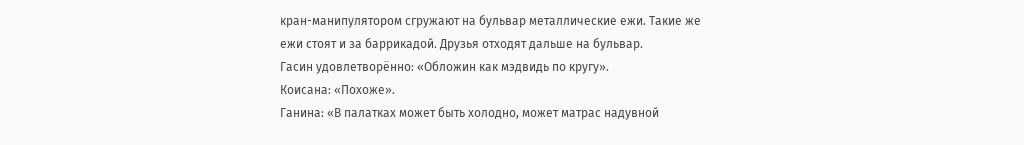кран-манипулятором сгружают на бульвар металлические ежи. Такие же ежи стоят и за баррикадой. Друзья отходят дальше на бульвар.
Гасин удовлетворённо: «Обложин как мэдвидь по кругу».
Коисана: «Похоже».
Ганина: «В палатках может быть холодно, может матрас надувной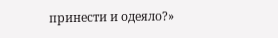принести и одеяло?»